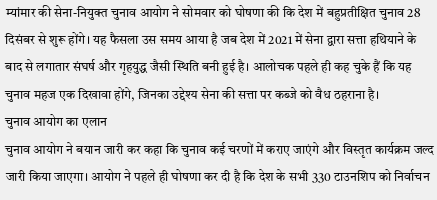म्यांमार की सेना-नियुक्त चुनाव आयोग ने सोमवार को घोषणा की कि देश में बहुप्रतीक्षित चुनाव 28 दिसंबर से शुरू होंगे। यह फैसला उस समय आया है जब देश में 2021 में सेना द्वारा सत्ता हथियाने के बाद से लगातार संघर्ष और गृहयुद्ध जैसी स्थिति बनी हुई है। आलोचक पहले ही कह चुके हैं कि यह चुनाव महज एक दिखावा होंगे, जिनका उद्देश्य सेना की सत्ता पर कब्जे को वैध ठहराना है।
चुनाव आयोग का एलान
चुनाव आयोग ने बयान जारी कर कहा कि चुनाव कई चरणों में कराए जाएंगे और विस्तृत कार्यक्रम जल्द जारी किया जाएगा। आयोग ने पहले ही घोषणा कर दी है कि देश के सभी 330 टाउनशिप को निर्वाचन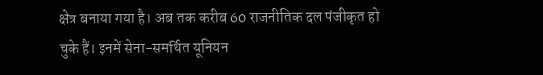क्षेत्र बनाया गया है। अब तक करीब 60 राजनीतिक दल पंजीकृत हो चुके हैं। इनमें सेना-समर्थित यूनियन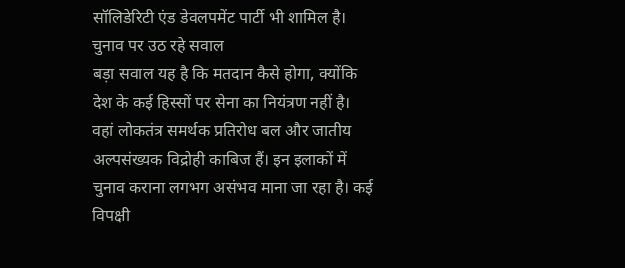सॉलिडेरिटी एंड डेवलपमेंट पार्टी भी शामिल है।
चुनाव पर उठ रहे सवाल
बड़ा सवाल यह है कि मतदान कैसे होगा, क्योंकि देश के कई हिस्सों पर सेना का नियंत्रण नहीं है। वहां लोकतंत्र समर्थक प्रतिरोध बल और जातीय अल्पसंख्यक विद्रोही काबिज हैं। इन इलाकों में चुनाव कराना लगभग असंभव माना जा रहा है। कई विपक्षी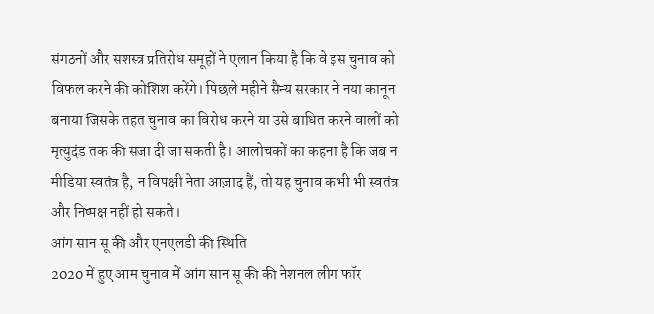संगठनों और सशस्त्र प्रतिरोध समूहों ने एलान किया है कि वे इस चुनाव को विफल करने की कोशिश करेंगे। पिछले महीने सैन्य सरकार ने नया कानून बनाया जिसके तहत चुनाव का विरोध करने या उसे बाधित करने वालों को मृत्युदंड तक की सजा दी जा सकती है। आलोचकों का कहना है कि जब न मीडिया स्वतंत्र है, न विपक्षी नेता आज़ाद हैं, तो यह चुनाव कभी भी स्वतंत्र और निष्पक्ष नहीं हो सकते।
आंग सान सू की और एनएलडी की स्थिति
2020 में हुए आम चुनाव में आंग सान सू की की नेशनल लीग फॉर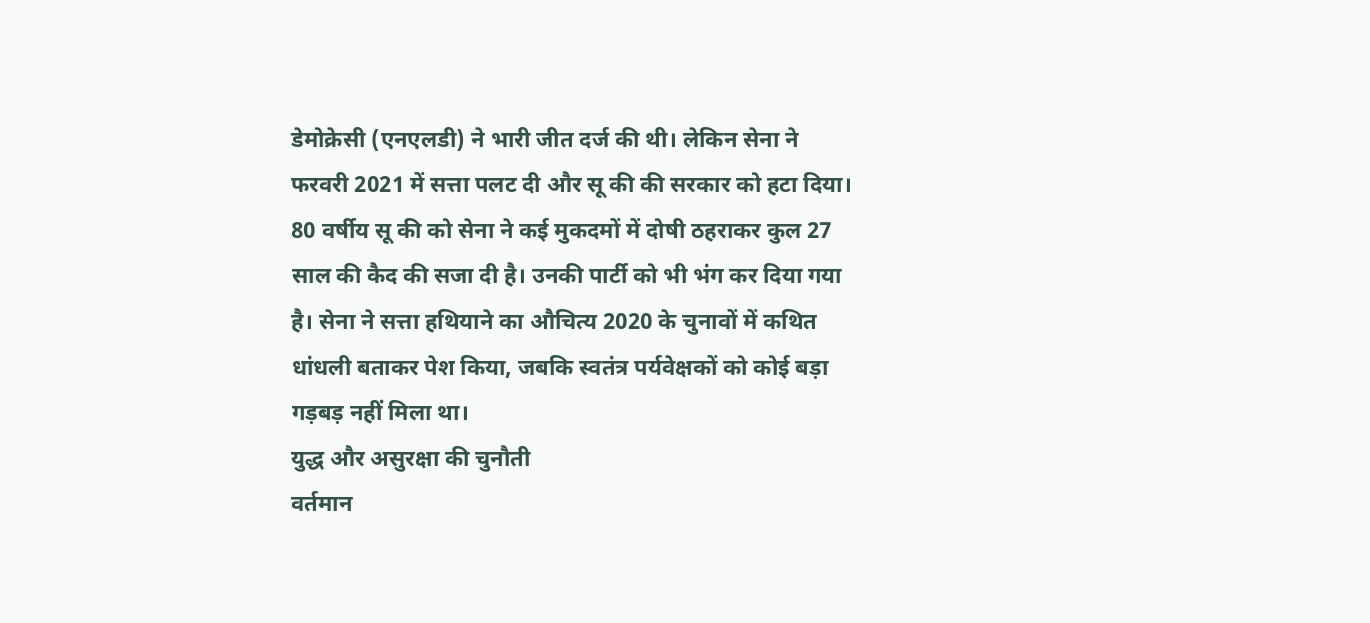डेमोक्रेसी (एनएलडी) ने भारी जीत दर्ज की थी। लेकिन सेना ने फरवरी 2021 में सत्ता पलट दी और सू की की सरकार को हटा दिया। 80 वर्षीय सू की को सेना ने कई मुकदमों में दोषी ठहराकर कुल 27 साल की कैद की सजा दी है। उनकी पार्टी को भी भंग कर दिया गया है। सेना ने सत्ता हथियाने का औचित्य 2020 के चुनावों में कथित धांधली बताकर पेश किया, जबकि स्वतंत्र पर्यवेक्षकों को कोई बड़ा गड़बड़ नहीं मिला था।
युद्ध और असुरक्षा की चुनौती
वर्तमान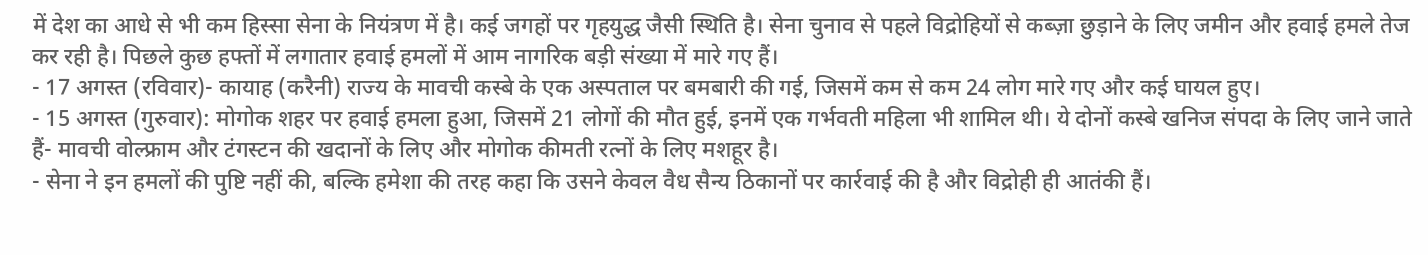में देश का आधे से भी कम हिस्सा सेना के नियंत्रण में है। कई जगहों पर गृहयुद्ध जैसी स्थिति है। सेना चुनाव से पहले विद्रोहियों से कब्ज़ा छुड़ाने के लिए जमीन और हवाई हमले तेज कर रही है। पिछले कुछ हफ्तों में लगातार हवाई हमलों में आम नागरिक बड़ी संख्या में मारे गए हैं।
- 17 अगस्त (रविवार)- कायाह (करैनी) राज्य के मावची कस्बे के एक अस्पताल पर बमबारी की गई, जिसमें कम से कम 24 लोग मारे गए और कई घायल हुए।
- 15 अगस्त (गुरुवार): मोगोक शहर पर हवाई हमला हुआ, जिसमें 21 लोगों की मौत हुई, इनमें एक गर्भवती महिला भी शामिल थी। ये दोनों कस्बे खनिज संपदा के लिए जाने जाते हैं- मावची वोल्फ्राम और टंगस्टन की खदानों के लिए और मोगोक कीमती रत्नों के लिए मशहूर है।
- सेना ने इन हमलों की पुष्टि नहीं की, बल्कि हमेशा की तरह कहा कि उसने केवल वैध सैन्य ठिकानों पर कार्रवाई की है और विद्रोही ही आतंकी हैं।